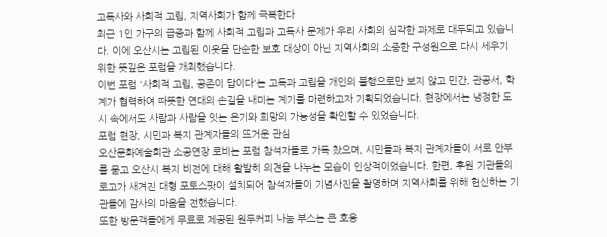고독사와 사회적 고립, 지역사회가 함께 극복한다
최근 1인 가구의 급증과 함께 사회적 고립과 고독사 문제가 우리 사회의 심각한 과제로 대두되고 있습니다. 이에 오산시는 고립된 이웃을 단순한 보호 대상이 아닌 지역사회의 소중한 구성원으로 다시 세우기 위한 뜻깊은 포럼을 개최했습니다.
이번 포럼 '사회적 고립, 공존이 답이다'는 고독과 고립을 개인의 불행으로만 보지 않고 민간, 관공서, 학계가 협력하여 따뜻한 연대의 손길을 내미는 계기를 마련하고자 기획되었습니다. 현장에서는 냉정한 도시 속에서도 사람과 사람을 잇는 온기와 희망의 가능성을 확인할 수 있었습니다.
포럼 현장, 시민과 복지 관계자들의 뜨거운 관심
오산문화예술회관 소공연장 로비는 포럼 참석자들로 가득 찼으며, 시민들과 복지 관계자들이 서로 안부를 묻고 오산시 복지 비전에 대해 활발히 의견을 나누는 모습이 인상적이었습니다. 한편, 후원 기관들의 로고가 새겨진 대형 포토스팟이 설치되어 참석자들이 기념사진을 촬영하며 지역사회를 위해 헌신하는 기관들에 감사의 마음을 전했습니다.
또한 방문객들에게 무료로 제공된 원두커피 나눔 부스는 큰 호응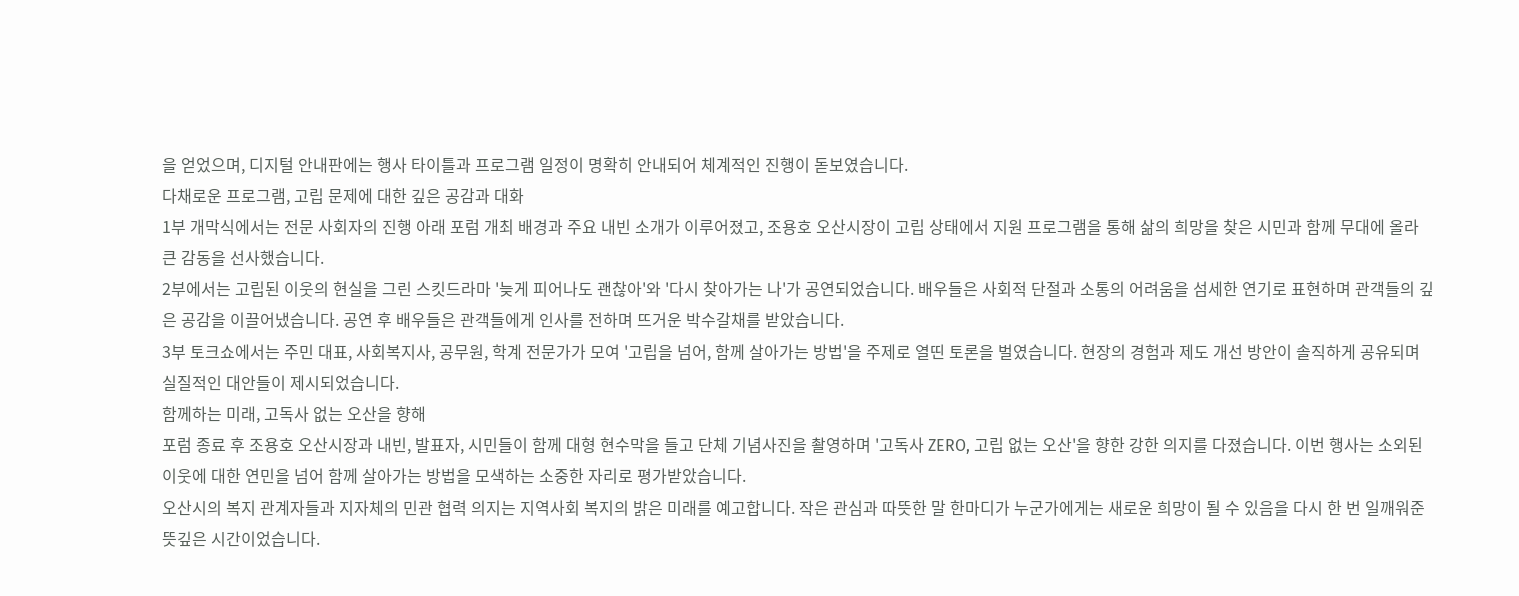을 얻었으며, 디지털 안내판에는 행사 타이틀과 프로그램 일정이 명확히 안내되어 체계적인 진행이 돋보였습니다.
다채로운 프로그램, 고립 문제에 대한 깊은 공감과 대화
1부 개막식에서는 전문 사회자의 진행 아래 포럼 개최 배경과 주요 내빈 소개가 이루어졌고, 조용호 오산시장이 고립 상태에서 지원 프로그램을 통해 삶의 희망을 찾은 시민과 함께 무대에 올라 큰 감동을 선사했습니다.
2부에서는 고립된 이웃의 현실을 그린 스킷드라마 '늦게 피어나도 괜찮아'와 '다시 찾아가는 나'가 공연되었습니다. 배우들은 사회적 단절과 소통의 어려움을 섬세한 연기로 표현하며 관객들의 깊은 공감을 이끌어냈습니다. 공연 후 배우들은 관객들에게 인사를 전하며 뜨거운 박수갈채를 받았습니다.
3부 토크쇼에서는 주민 대표, 사회복지사, 공무원, 학계 전문가가 모여 '고립을 넘어, 함께 살아가는 방법'을 주제로 열띤 토론을 벌였습니다. 현장의 경험과 제도 개선 방안이 솔직하게 공유되며 실질적인 대안들이 제시되었습니다.
함께하는 미래, 고독사 없는 오산을 향해
포럼 종료 후 조용호 오산시장과 내빈, 발표자, 시민들이 함께 대형 현수막을 들고 단체 기념사진을 촬영하며 '고독사 ZERO, 고립 없는 오산'을 향한 강한 의지를 다졌습니다. 이번 행사는 소외된 이웃에 대한 연민을 넘어 함께 살아가는 방법을 모색하는 소중한 자리로 평가받았습니다.
오산시의 복지 관계자들과 지자체의 민관 협력 의지는 지역사회 복지의 밝은 미래를 예고합니다. 작은 관심과 따뜻한 말 한마디가 누군가에게는 새로운 희망이 될 수 있음을 다시 한 번 일깨워준 뜻깊은 시간이었습니다.